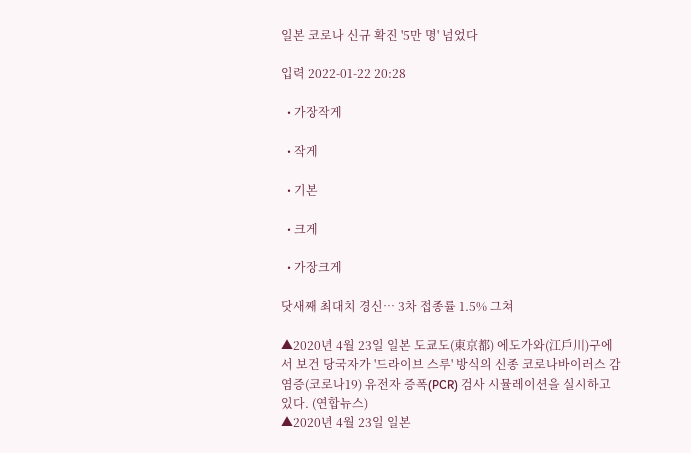일본 코로나 신규 확진 '5만 명' 넘었다

입력 2022-01-22 20:28

  • 가장작게

  • 작게

  • 기본

  • 크게

  • 가장크게

닷새째 최대치 경신… 3차 접종률 1.5% 그쳐

▲2020년 4월 23일 일본 도쿄도(東京都) 에도가와(江戶川)구에서 보건 당국자가 '드라이브 스루' 방식의 신종 코로나바이러스 감염증(코로나19) 유전자 증폭(PCR) 검사 시뮬레이션을 실시하고 있다. (연합뉴스)
▲2020년 4월 23일 일본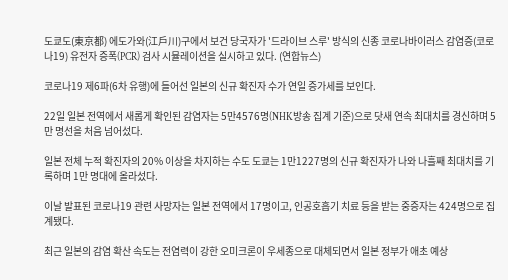도쿄도(東京都) 에도가와(江戶川)구에서 보건 당국자가 '드라이브 스루' 방식의 신종 코로나바이러스 감염증(코로나19) 유전자 증폭(PCR) 검사 시뮬레이션을 실시하고 있다. (연합뉴스)

코로나19 제6파(6차 유행)에 들어선 일본의 신규 확진자 수가 연일 증가세를 보인다.

22일 일본 전역에서 새롭게 확인된 감염자는 5만4576명(NHK방송 집계 기준)으로 닷새 연속 최대치를 경신하며 5만 명선을 처음 넘어섰다.

일본 전체 누적 확진자의 20% 이상을 차지하는 수도 도쿄는 1만1227명의 신규 확진자가 나와 나흘째 최대치를 기록하며 1만 명대에 올라섰다.

이날 발표된 코로나19 관련 사망자는 일본 전역에서 17명이고, 인공호흡기 치료 등을 받는 중증자는 424명으로 집계됐다.

최근 일본의 감염 확산 속도는 전염력이 강한 오미크론이 우세종으로 대체되면서 일본 정부가 애초 예상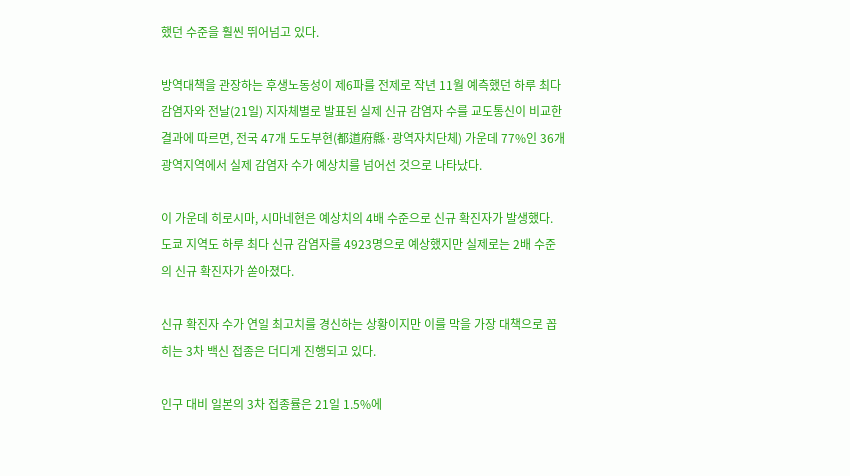했던 수준을 훨씬 뛰어넘고 있다.

방역대책을 관장하는 후생노동성이 제6파를 전제로 작년 11월 예측했던 하루 최다 감염자와 전날(21일) 지자체별로 발표된 실제 신규 감염자 수를 교도통신이 비교한 결과에 따르면, 전국 47개 도도부현(都道府縣·광역자치단체) 가운데 77%인 36개 광역지역에서 실제 감염자 수가 예상치를 넘어선 것으로 나타났다.

이 가운데 히로시마, 시마네현은 예상치의 4배 수준으로 신규 확진자가 발생했다. 도쿄 지역도 하루 최다 신규 감염자를 4923명으로 예상했지만 실제로는 2배 수준의 신규 확진자가 쏟아졌다.

신규 확진자 수가 연일 최고치를 경신하는 상황이지만 이를 막을 가장 대책으로 꼽히는 3차 백신 접종은 더디게 진행되고 있다.

인구 대비 일본의 3차 접종률은 21일 1.5%에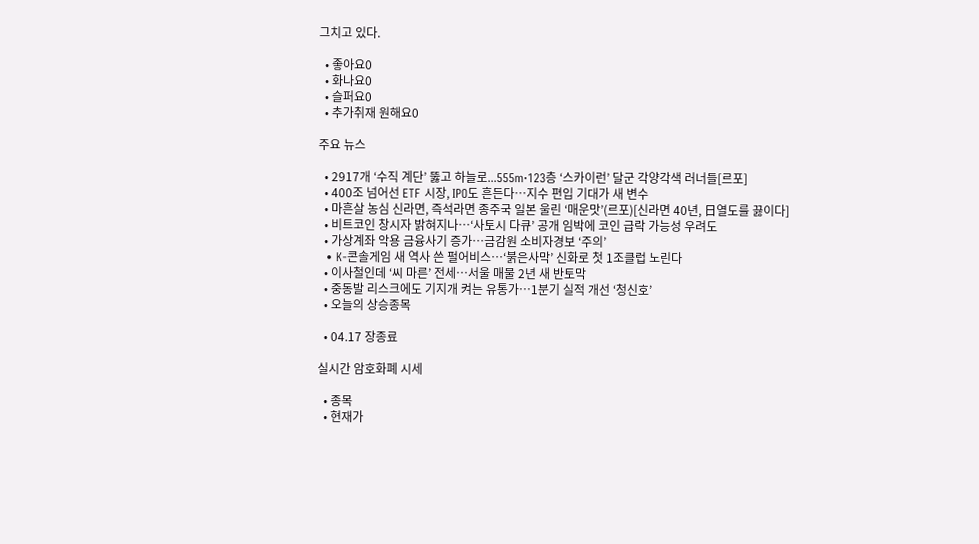그치고 있다.

  • 좋아요0
  • 화나요0
  • 슬퍼요0
  • 추가취재 원해요0

주요 뉴스

  • 2917개 ‘수직 계단’ 뚫고 하늘로...555m·123층 ‘스카이런’ 달군 각양각색 러너들[르포]
  • 400조 넘어선 ETF 시장, IPO도 흔든다…지수 편입 기대가 새 변수
  • 마흔살 농심 신라면, 즉석라면 종주국 일본 울린 ‘매운맛’(르포)[신라면 40년, 日열도를 끓이다]
  • 비트코인 창시자 밝혀지나…‘사토시 다큐’ 공개 임박에 코인 급락 가능성 우려도
  • 가상계좌 악용 금융사기 증가⋯금감원 소비자경보 ‘주의’
  • K-콘솔게임 새 역사 쓴 펄어비스…‘붉은사막’ 신화로 첫 1조클럽 노린다
  • 이사철인데 ‘씨 마른’ 전세…서울 매물 2년 새 반토막
  • 중동발 리스크에도 기지개 켜는 유통가…1분기 실적 개선 ‘청신호’
  • 오늘의 상승종목

  • 04.17 장종료

실시간 암호화폐 시세

  • 종목
  • 현재가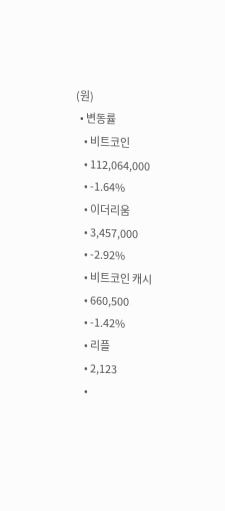(원)
  • 변동률
    • 비트코인
    • 112,064,000
    • -1.64%
    • 이더리움
    • 3,457,000
    • -2.92%
    • 비트코인 캐시
    • 660,500
    • -1.42%
    • 리플
    • 2,123
    •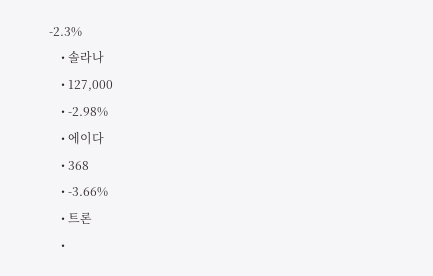-2.3%
    • 솔라나
    • 127,000
    • -2.98%
    • 에이다
    • 368
    • -3.66%
    • 트론
    •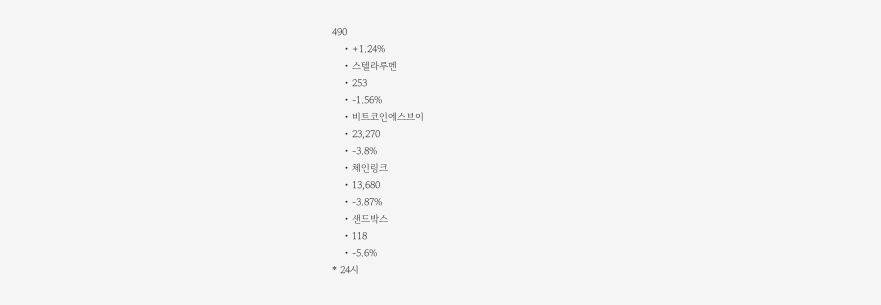490
    • +1.24%
    • 스텔라루멘
    • 253
    • -1.56%
    • 비트코인에스브이
    • 23,270
    • -3.8%
    • 체인링크
    • 13,680
    • -3.87%
    • 샌드박스
    • 118
    • -5.6%
* 24시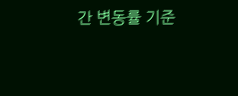간 변동률 기준